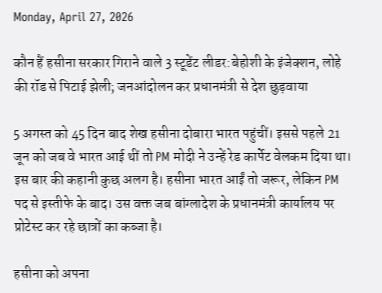Monday, April 27, 2026

कौन हैं हसीना सरकार गिराने वाले 3 स्टूडेंट लीडर:बेहोशी के इंजेक्शन, लोहे की रॉड से पिटाई झेली; जनआंदोलन कर प्रधानमंत्री से देश छुड़वाया

5 अगस्त को 45 दिन बाद शेख हसीना दोबारा भारत पहुंचीं। इससे पहले 21 जून को जब वे भारत आई थीं तो PM मोदी ने उन्हें रेड कार्पेट वेलकम दिया था। इस बार की कहानी कुछ अलग है। हसीना भारत आईं तो जरूर, लेकिन PM पद से इस्तीफे के बाद। उस वक्त जब बांग्लादेश के प्रधानमंत्री कार्यालय पर प्रोटेस्ट कर रहे छात्रों का कब्जा है।

हसीना को अपना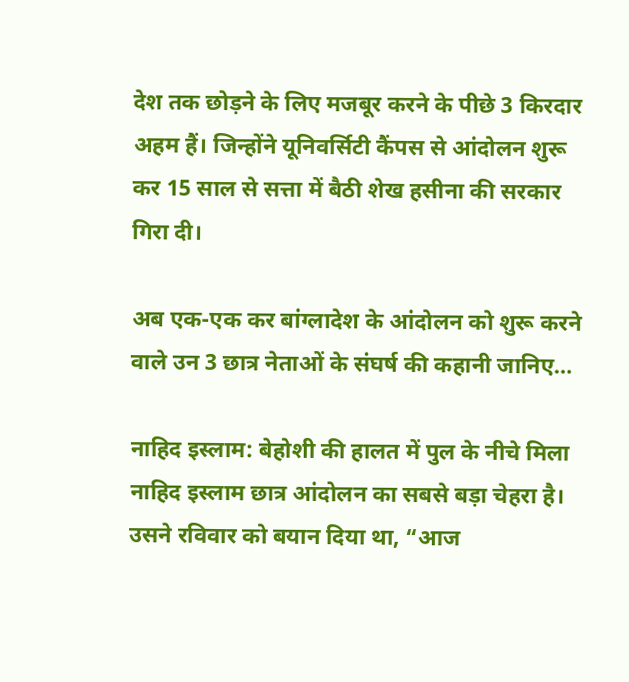देश तक छोड़ने के लिए मजबूर करने के पीछे 3 किरदार अहम हैं। जिन्होंने यूनिवर्सिटी कैंपस से आंदोलन शुरू कर 15 साल से सत्ता में बैठी शेख हसीना की सरकार गिरा दी।

अब एक-एक कर बांग्लादेश के आंदोलन को शुरू करने वाले उन 3 छात्र नेताओं के संघर्ष की कहानी जानिए…

नाहिद इस्लाम: बेहोशी की हालत में पुल के नीचे मिला
नाहिद इस्लाम छात्र आंदोलन का सबसे बड़ा चेहरा है। उसने रविवार को बयान दिया था, “आज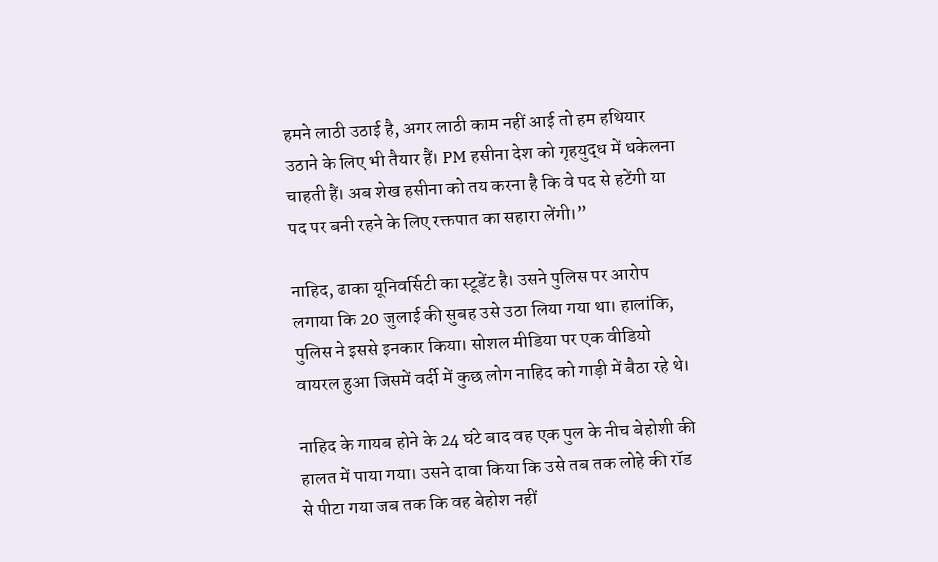हमने लाठी उठाई है, अगर लाठी काम नहीं आई तो हम हथियार उठाने के लिए भी तैयार हैं। PM हसीना देश को गृहयुद्ध में धकेलना चाहती हैं। अब शेख हसीना को तय करना है कि वे पद से हटेंगी या पद पर बनी रहने के लिए रक्तपात का सहारा लेंगी।”

नाहिद, ढाका यूनिवर्सिटी का स्टूडेंट है। उसने पुलिस पर आरोप लगाया कि 20 जुलाई की सुबह उसे उठा लिया गया था। हालांकि, पुलिस ने इससे इनकार किया। सोशल मीडिया पर एक वीडियो वायरल हुआ जिसमें वर्दी में कुछ लोग नाहिद को गाड़ी में बैठा रहे थे।

नाहिद के गायब होने के 24 घंटे बाद वह एक पुल के नीच बेहोशी की हालत में पाया गया। उसने दावा किया कि उसे तब तक लोहे की रॉड से पीटा गया जब तक कि वह बेहोश नहीं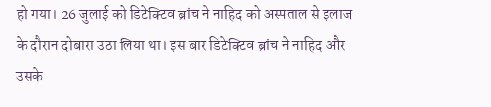हो गया। 26 जुलाई को डिटेक्टिव ब्रांच ने नाहिद को अस्पताल से इलाज के दौरान दोबारा उठा लिया था। इस बार डिटेक्टिव ब्रांच ने नाहिद और उसके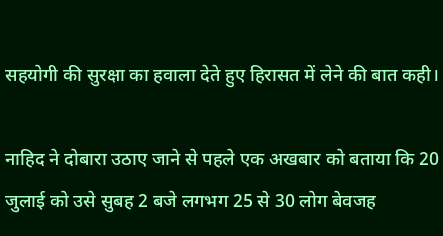सहयोगी की सुरक्षा का हवाला देते हुए हिरासत में लेने की बात कही।

नाहिद ने दोबारा उठाए जाने से पहले एक अखबार को बताया कि 20 जुलाई को उसे सुबह 2 बजे लगभग 25 से 30 लोग बेवजह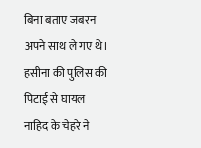बिना बताए जबरन अपने साथ ले गए थे। हसीना की पुलिस की पिटाई से घायल नाहिद के चेहरे ने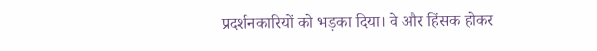प्रदर्शनकारियों को भड़का दिया। वे और हिंसक होकर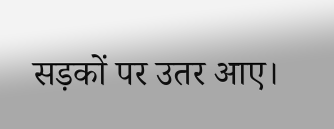सड़कों पर उतर आए।